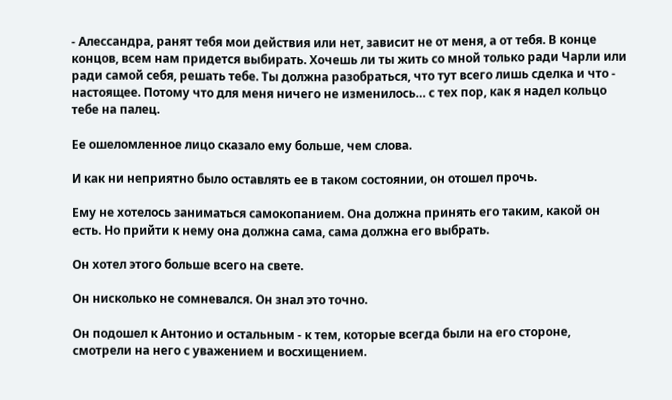- Алессандра, ранят тебя мои действия или нет, зависит не от меня, а от тебя. В конце концов, всем нам придется выбирать. Хочешь ли ты жить со мной только ради Чарли или ради самой себя, решать тебе. Ты должна разобраться, что тут всего лишь сделка и что - настоящее. Потому что для меня ничего не изменилось… с тех пор, как я надел кольцо тебе на палец.

Ее ошеломленное лицо сказало ему больше, чем слова.

И как ни неприятно было оставлять ее в таком состоянии, он отошел прочь.

Ему не хотелось заниматься самокопанием. Она должна принять его таким, какой он есть. Но прийти к нему она должна сама, сама должна его выбрать.

Он хотел этого больше всего на свете.

Он нисколько не сомневался. Он знал это точно.

Он подошел к Антонио и остальным - к тем, которые всегда были на его стороне, смотрели на него с уважением и восхищением.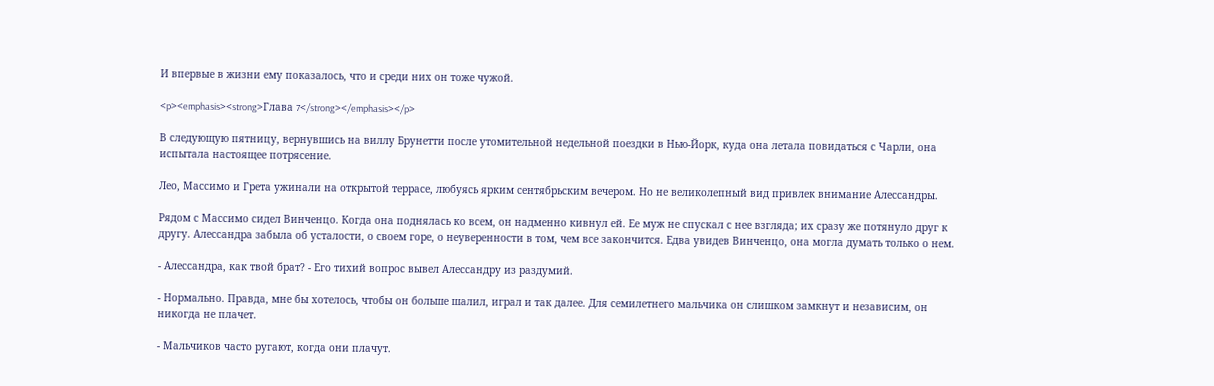И впервые в жизни ему показалось, что и среди них он тоже чужой.

<p><emphasis><strong>Глава 7</strong></emphasis></p>

В следующую пятницу, вернувшись на виллу Брунетти после утомительной недельной поездки в Нью-Йорк, куда она летала повидаться с Чарли, она испытала настоящее потрясение.

Лео, Массимо и Грета ужинали на открытой террасе, любуясь ярким сентябрьским вечером. Но не великолепный вид привлек внимание Алессандры.

Рядом с Массимо сидел Винченцо. Когда она поднялась ко всем, он надменно кивнул ей. Ее муж не спускал с нее взгляда; их сразу же потянуло друг к другу. Алессандра забыла об усталости, о своем горе, о неуверенности в том, чем все закончится. Едва увидев Винченцо, она могла думать только о нем.

- Алессандра, как твой брат? - Его тихий вопрос вывел Алессандру из раздумий.

- Нормально. Правда, мне бы хотелось, чтобы он больше шалил, играл и так далее. Для семилетнего мальчика он слишком замкнут и независим, он никогда не плачет.

- Мальчиков часто ругают, когда они плачут.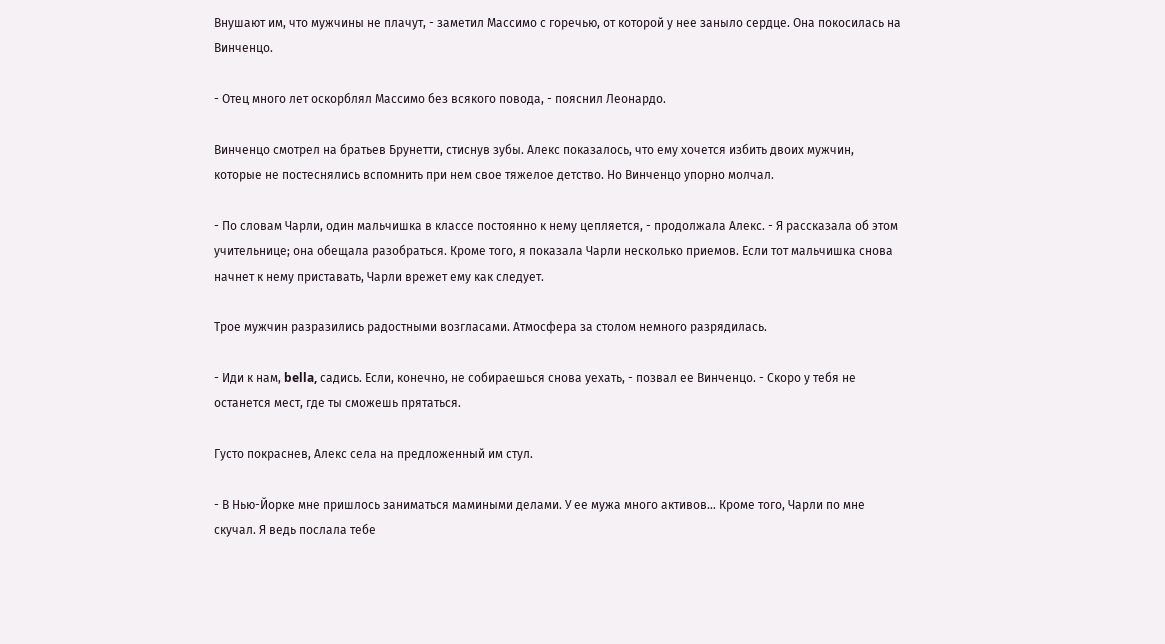Внушают им, что мужчины не плачут, - заметил Массимо с горечью, от которой у нее заныло сердце. Она покосилась на Винченцо.

- Отец много лет оскорблял Массимо без всякого повода, - пояснил Леонардо.

Винченцо смотрел на братьев Брунетти, стиснув зубы. Алекс показалось, что ему хочется избить двоих мужчин, которые не постеснялись вспомнить при нем свое тяжелое детство. Но Винченцо упорно молчал.

- По словам Чарли, один мальчишка в классе постоянно к нему цепляется, - продолжала Алекс. - Я рассказала об этом учительнице; она обещала разобраться. Кроме того, я показала Чарли несколько приемов. Если тот мальчишка снова начнет к нему приставать, Чарли врежет ему как следует.

Трое мужчин разразились радостными возгласами. Атмосфера за столом немного разрядилась.

- Иди к нам, bella, садись. Если, конечно, не собираешься снова уехать, - позвал ее Винченцо. - Скоро у тебя не останется мест, где ты сможешь прятаться.

Густо покраснев, Алекс села на предложенный им стул.

- В Нью-Йорке мне пришлось заниматься мамиными делами. У ее мужа много активов… Кроме того, Чарли по мне скучал. Я ведь послала тебе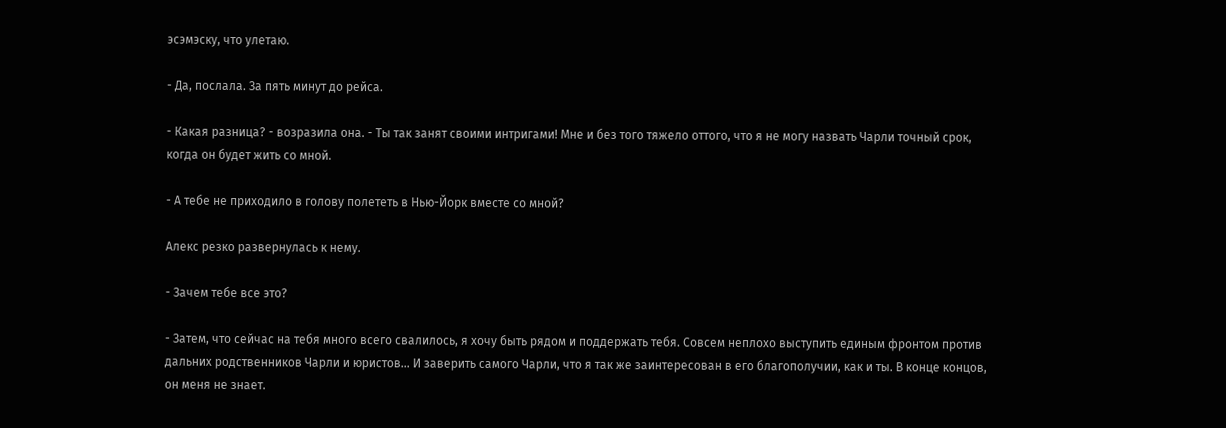эсэмэску, что улетаю.

- Да, послала. За пять минут до рейса.

- Какая разница? - возразила она. - Ты так занят своими интригами! Мне и без того тяжело оттого, что я не могу назвать Чарли точный срок, когда он будет жить со мной.

- А тебе не приходило в голову полететь в Нью-Йорк вместе со мной?

Алекс резко развернулась к нему.

- Зачем тебе все это?

- Затем, что сейчас на тебя много всего свалилось, я хочу быть рядом и поддержать тебя. Совсем неплохо выступить единым фронтом против дальних родственников Чарли и юристов… И заверить самого Чарли, что я так же заинтересован в его благополучии, как и ты. В конце концов, он меня не знает.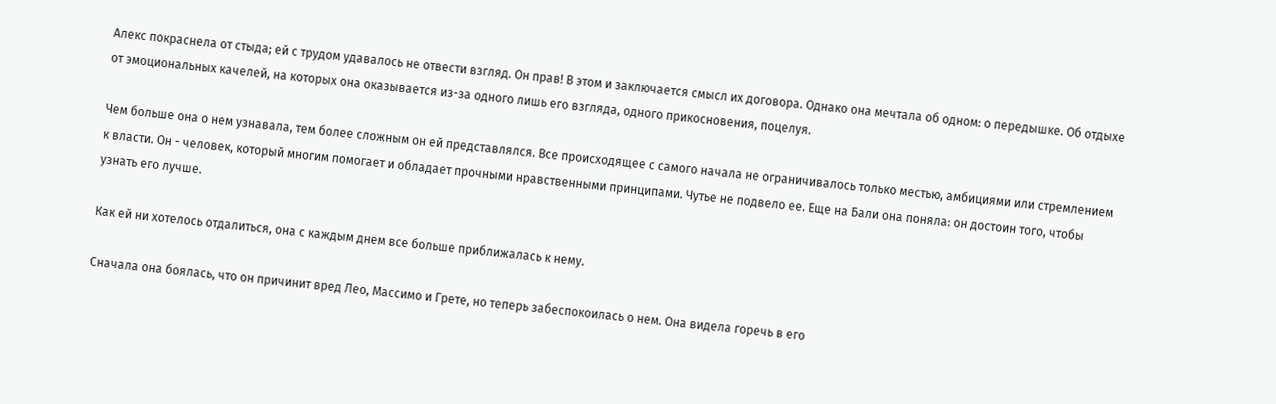Алекс покраснела от стыда; ей с трудом удавалось не отвести взгляд. Он прав! В этом и заключается смысл их договора. Однако она мечтала об одном: о передышке. Об отдыхе от эмоциональных качелей, на которых она оказывается из-за одного лишь его взгляда, одного прикосновения, поцелуя.

Чем больше она о нем узнавала, тем более сложным он ей представлялся. Все происходящее с самого начала не ограничивалось только местью, амбициями или стремлением к власти. Он - человек, который многим помогает и обладает прочными нравственными принципами. Чутье не подвело ее. Еще на Бали она поняла: он достоин того, чтобы узнать его лучше.

Как ей ни хотелось отдалиться, она с каждым днем все больше приближалась к нему.

Сначала она боялась, что он причинит вред Лео, Массимо и Грете, но теперь забеспокоилась о нем. Она видела горечь в его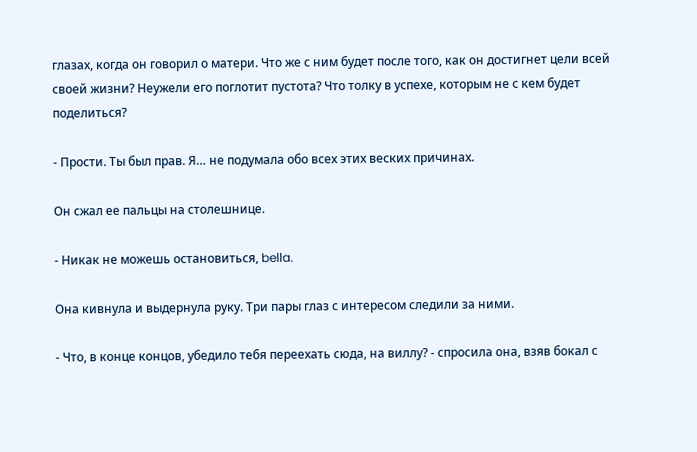глазах, когда он говорил о матери. Что же с ним будет после того, как он достигнет цели всей своей жизни? Неужели его поглотит пустота? Что толку в успехе, которым не с кем будет поделиться?

- Прости. Ты был прав. Я… не подумала обо всех этих веских причинах.

Он сжал ее пальцы на столешнице.

- Никак не можешь остановиться, bella.

Она кивнула и выдернула руку. Три пары глаз с интересом следили за ними.

- Что, в конце концов, убедило тебя переехать сюда, на виллу? - спросила она, взяв бокал с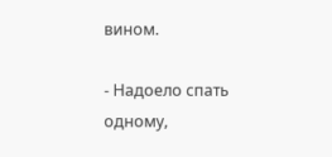вином.

- Надоело спать одному,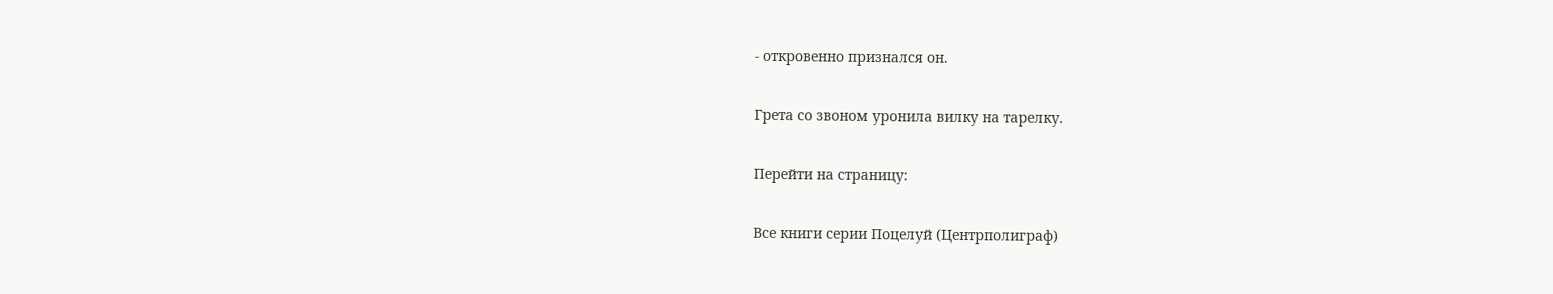- откровенно признался он.

Грета со звоном уронила вилку на тарелку.

Перейти на страницу:

Все книги серии Поцелуй (Центрполиграф)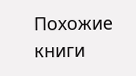Похожие книги